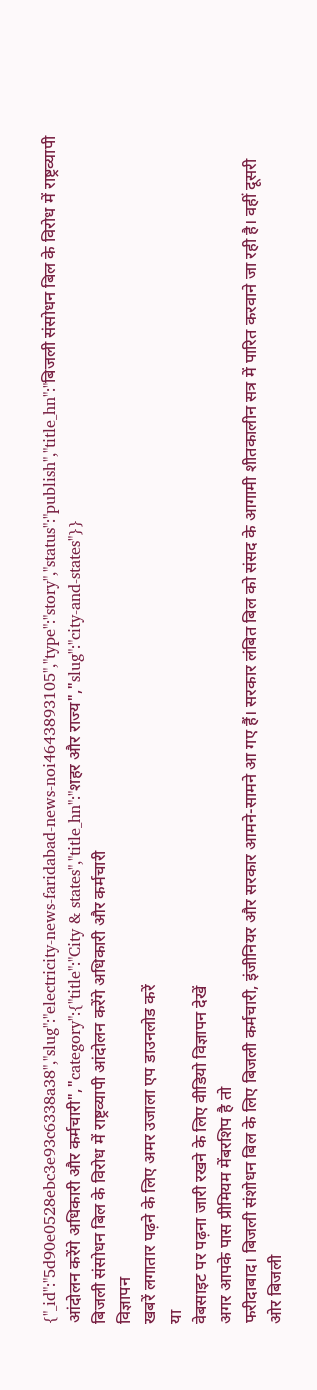{"_id":"5d90e0528ebc3e93c6338a38","slug":"electricity-news-faridabad-news-noi4643893105","type":"story","status":"publish","title_hn":"बिजली संसोधन बिल के विरोध में राष्ट्रव्यापी आंदोलन करेंगे अधिकारी और कर्मचारी","category":{"title":"City & states","title_hn":"शहर और राज्य","slug":"city-and-states"}}
बिजली संसोधन बिल के विरोध में राष्ट्रव्यापी आंदोलन करेंगे अधिकारी और कर्मचारी
विज्ञापन
खबरें लगातार पढ़ने के लिए अमर उजाला एप डाउनलोड करें
या
वेबसाइट पर पढ़ना जारी रखने के लिए वीडियो विज्ञापन देखें
अगर आपके पास प्रीमियम मेंबरशिप है तो
फरीदाबाद। बिजली संशोधन बिल के लिए बिजली कर्मचारी, इंजीनियर और सरकार आमने-सामने आ गए हैं। सरकार लंबित बिल को संसद के आगामी शीतकालीन सत्र में पारित करवाने जा रही है। वहीं दूसरी ओर बिजली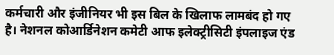कर्मचारी और इंजीनियर भी इस बिल के खिलाफ लामबंद हो गए है। नेशनल कोआर्डिनेशन कमेटी आफ इलेक्ट्रीसिटी इंपलाइज एंड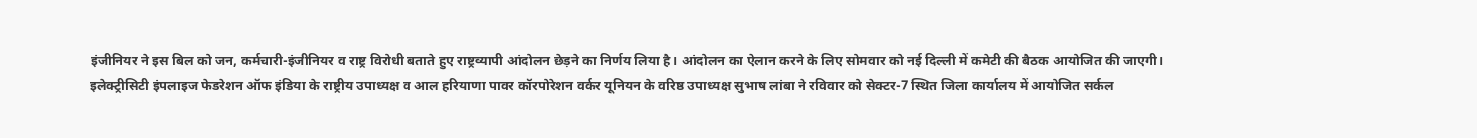इंजीनियर ने इस बिल को जन, कर्मचारी-इंजीनियर व राष्ट्र विरोधी बताते हुए राष्ट्रव्यापी आंदोलन छेड़ने का निर्णय लिया है। आंदोलन का ऐलान करने के लिए सोमवार को नई दिल्ली में कमेटी की बैठक आयोजित की जाएगी।
इलेक्ट्रीसिटी इंपलाइज फेडरेशन ऑफ इंडिया के राष्ट्रीय उपाध्यक्ष व आल हरियाणा पावर कॉरपोरेशन वर्कर यूनियन के वरिष्ठ उपाध्यक्ष सुभाष लांबा ने रविवार को सेक्टर-7 स्थित जिला कार्यालय में आयोजित सर्कल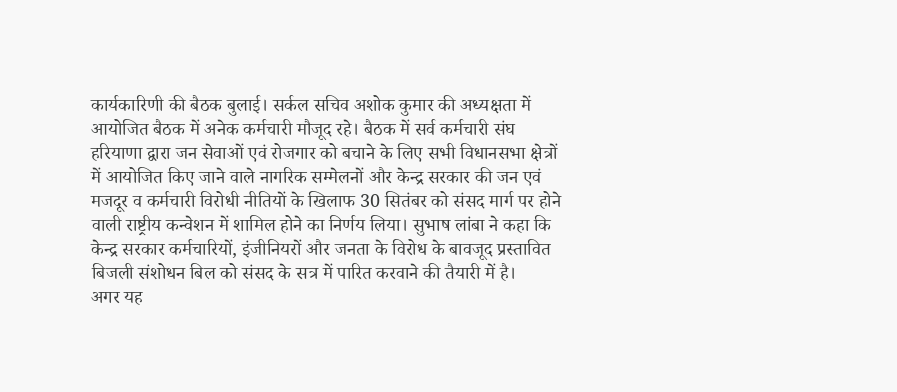कार्यकारिणी की बैठक बुलाई। सर्कल सचिव अशोक कुमार की अध्यक्षता में आयोजित बैठक में अनेक कर्मचारी मौजूद रहे। बैठक में सर्व कर्मचारी संघ हरियाणा द्वारा जन सेवाओं एवं रोजगार को बचाने के लिए सभी विधानसभा क्षेत्रों में आयोजित किए जाने वाले नागरिक सम्मेलनों और केन्द्र सरकार की जन एवं मजदूर व कर्मचारी विरोधी नीतियों के खिलाफ 30 सितंबर को संसद मार्ग पर होने वाली राष्ट्रीय कन्वेशन में शामिल होने का निर्णय लिया। सुभाष लांबा ने कहा कि केन्द्र सरकार कर्मचारियों, इंजीनियरों और जनता के विरोध के बावजूद प्रस्तावित बिजली संशोधन बिल को संसद के सत्र में पारित करवाने की तैयारी में है।
अगर यह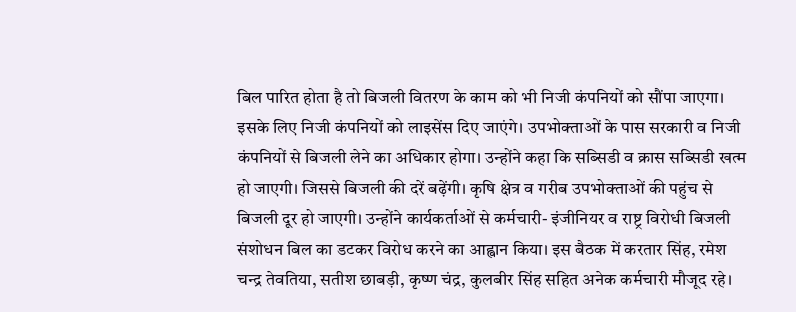बिल पारित होता है तो बिजली वितरण के काम को भी निजी कंपनियों को सौंपा जाएगा। इसके लिए निजी कंपनियों को लाइसेंस दिए जाएंगे। उपभोक्ताओं के पास सरकारी व निजी कंपनियों से बिजली लेने का अधिकार होगा। उन्होंने कहा कि सब्सिडी व क्रास सब्सिडी खत्म हो जाएगी। जिससे बिजली की दरें बढ़ेंगी। कृषि क्षेत्र व गरीब उपभोक्ताओं की पहुंच से बिजली दूर हो जाएगी। उन्होंने कार्यकर्ताओं से कर्मचारी- इंजीनियर व राष्ट्र विरोधी बिजली संशोधन बिल का डटकर विरोध करने का आह्वान किया। इस बैठक में करतार सिंह, रमेश चन्द्र तेवतिया, सतीश छाबड़ी, कृष्ण चंद्र, कुलबीर सिंह सहित अनेक कर्मचारी मौजूद रहे।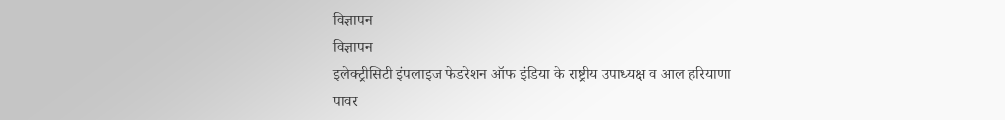विज्ञापन
विज्ञापन
इलेक्ट्रीसिटी इंपलाइज फेडरेशन ऑफ इंडिया के राष्ट्रीय उपाध्यक्ष व आल हरियाणा पावर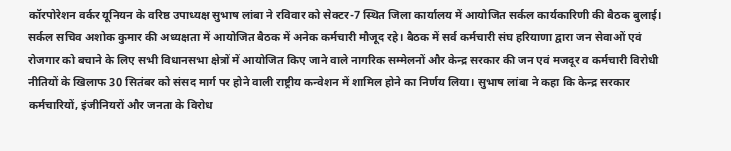कॉरपोरेशन वर्कर यूनियन के वरिष्ठ उपाध्यक्ष सुभाष लांबा ने रविवार को सेक्टर-7 स्थित जिला कार्यालय में आयोजित सर्कल कार्यकारिणी की बैठक बुलाई। सर्कल सचिव अशोक कुमार की अध्यक्षता में आयोजित बैठक में अनेक कर्मचारी मौजूद रहे। बैठक में सर्व कर्मचारी संघ हरियाणा द्वारा जन सेवाओं एवं रोजगार को बचाने के लिए सभी विधानसभा क्षेत्रों में आयोजित किए जाने वाले नागरिक सम्मेलनों और केन्द्र सरकार की जन एवं मजदूर व कर्मचारी विरोधी नीतियों के खिलाफ 30 सितंबर को संसद मार्ग पर होने वाली राष्ट्रीय कन्वेशन में शामिल होने का निर्णय लिया। सुभाष लांबा ने कहा कि केन्द्र सरकार कर्मचारियों, इंजीनियरों और जनता के विरोध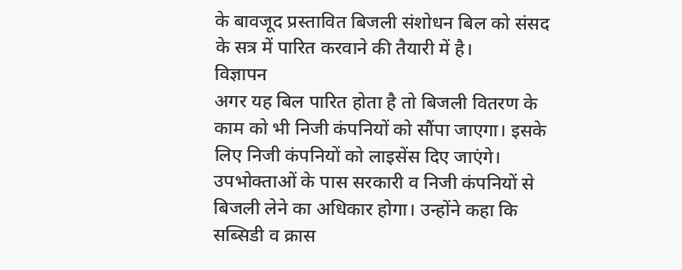के बावजूद प्रस्तावित बिजली संशोधन बिल को संसद के सत्र में पारित करवाने की तैयारी में है।
विज्ञापन
अगर यह बिल पारित होता है तो बिजली वितरण के काम को भी निजी कंपनियों को सौंपा जाएगा। इसके लिए निजी कंपनियों को लाइसेंस दिए जाएंगे। उपभोक्ताओं के पास सरकारी व निजी कंपनियों से बिजली लेने का अधिकार होगा। उन्होंने कहा कि सब्सिडी व क्रास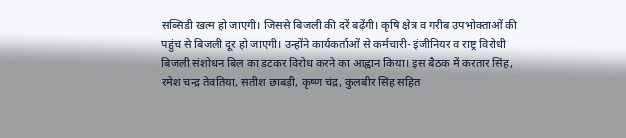सब्सिडी खत्म हो जाएगी। जिससे बिजली की दरें बढ़ेंगी। कृषि क्षेत्र व गरीब उपभोक्ताओं की पहुंच से बिजली दूर हो जाएगी। उन्होंने कार्यकर्ताओं से कर्मचारी- इंजीनियर व राष्ट्र विरोधी बिजली संशोधन बिल का डटकर विरोध करने का आह्वान किया। इस बैठक में करतार सिंह, रमेश चन्द्र तेवतिया, सतीश छाबड़ी, कृष्ण चंद्र, कुलबीर सिंह सहित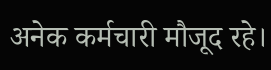अनेक कर्मचारी मौजूद रहे।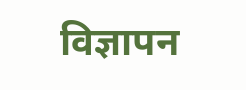विज्ञापन